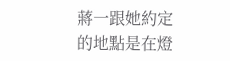蔣一跟她約定的地點是在燈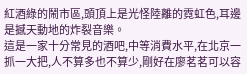紅酒綠的鬧市區,頭頂上是光怪陸離的霓虹色,耳邊是撼天動地的炸裂音樂。
這是一家十分常見的酒吧,中等消費水平,在北京一抓一大把,人不算多也不算少,剛好在廖茗茗可以容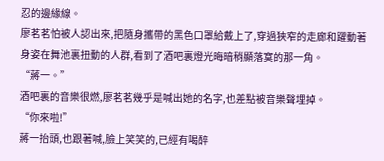忍的邊緣線。
廖茗茗怕被人認出來,把隨身攜帶的黑色口罩給戴上了,穿過狹窄的走廊和躍動著身姿在舞池裏扭動的人群,看到了酒吧裏燈光晦暗稍顯落寞的那一角。
“蔣一。”
酒吧裏的音樂很燃,廖茗茗幾乎是喊出她的名字,也差點被音樂聲埋掉。
“你來啦!”
蔣一抬頭,也跟著喊,臉上笑笑的,已經有喝醉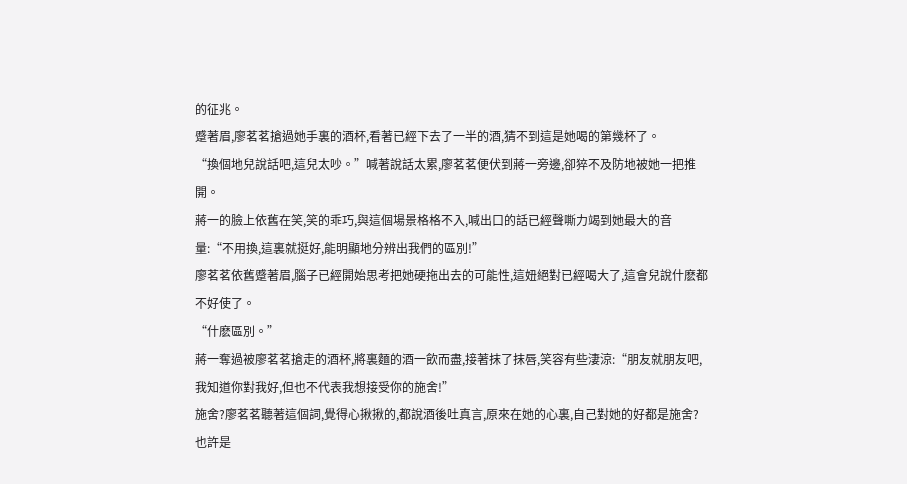的征兆。
蹙著眉,廖茗茗搶過她手裏的酒杯,看著已經下去了一半的酒,猜不到這是她喝的第幾杯了。
“換個地兒說話吧,這兒太吵。”喊著說話太累,廖茗茗便伏到蔣一旁邊,卻猝不及防地被她一把推開。
蔣一的臉上依舊在笑,笑的乖巧,與這個場景格格不入,喊出口的話已經聲嘶力竭到她最大的音量:“不用換,這裏就挺好,能明顯地分辨出我們的區別!”
廖茗茗依舊蹙著眉,腦子已經開始思考把她硬拖出去的可能性,這妞絕對已經喝大了,這會兒說什麽都不好使了。
“什麽區別。”
蔣一奪過被廖茗茗搶走的酒杯,將裏麵的酒一飲而盡,接著抹了抹唇,笑容有些淒涼:“朋友就朋友吧,我知道你對我好,但也不代表我想接受你的施舍!”
施舍?廖茗茗聽著這個詞,覺得心揪揪的,都說酒後吐真言,原來在她的心裏,自己對她的好都是施舍?
也許是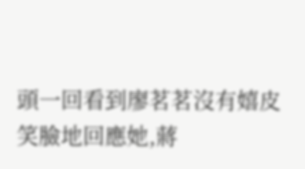頭一回看到廖茗茗沒有嬉皮笑臉地回應她,蔣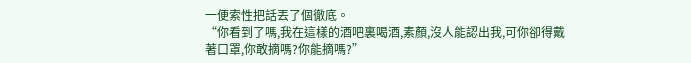一便索性把話丟了個徹底。
“你看到了嗎,我在這樣的酒吧裏喝酒,素顏,沒人能認出我,可你卻得戴著口罩,你敢摘嗎?你能摘嗎?”